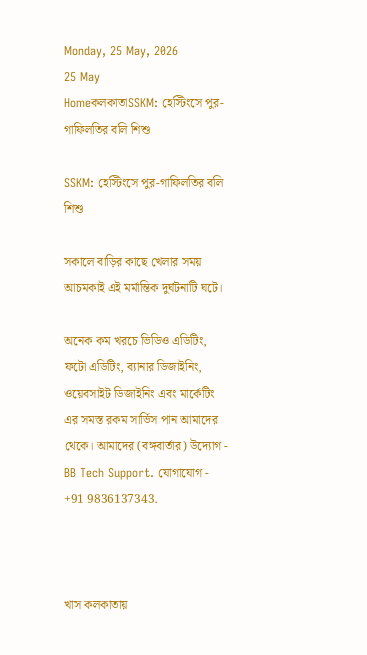Monday, 25 May, 2026
25 May
HomeকলকাতাSSKM: হেস্টিংসে পুর-গাফিলতির বলি শিশু

SSKM: হেস্টিংসে পুর-গাফিলতির বলি শিশু

সকালে বাড়ির কাছে খেলার সময় আচমকাই এই মর্মান্তিক দুর্ঘটনাটি ঘটে।

অনেক কম খরচে ভিডিও এডিটিং, ফটো এডিটিং, ব্যানার ডিজাইনিং, ওয়েবসাইট ডিজাইনিং এবং মার্কেটিং এর সমস্ত রকম সার্ভিস পান আমাদের থেকে। আমাদের (বঙ্গবার্তার) উদ্যোগ - BB Tech Support. যোগাযোগ - +91 9836137343.



খাস কলকাতায়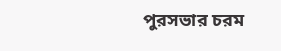পুরসভার চরম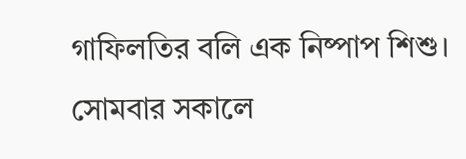গাফিলতির বলি এক নিষ্পাপ শিশু। সোমবার সকালে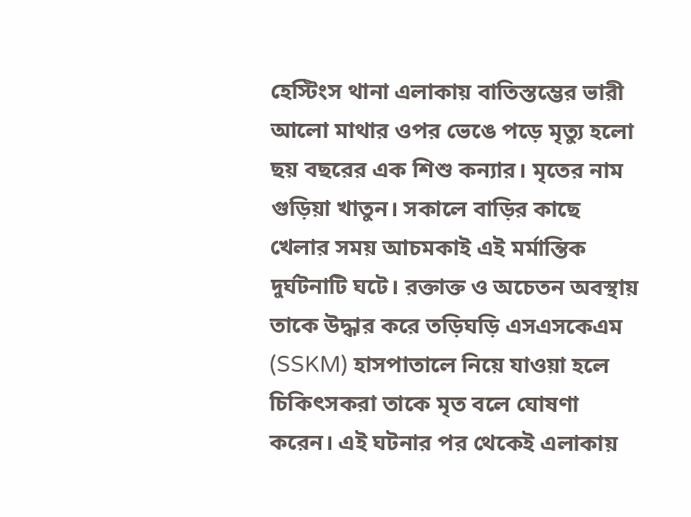হেস্টিংস থানা এলাকায় বাতিস্তম্ভের ভারী আলো মাথার ওপর ভেঙে পড়ে মৃত্যু হলো ছয় বছরের এক শিশু কন্যার। মৃতের নাম গুড়িয়া খাতুন। সকালে বাড়ির কাছে খেলার সময় আচমকাই এই মর্মান্তিক দুর্ঘটনাটি ঘটে। রক্তাক্ত ও অচেতন অবস্থায় তাকে উদ্ধার করে তড়িঘড়ি এসএসকেএম (SSKM) হাসপাতালে নিয়ে যাওয়া হলে চিকিৎসকরা তাকে মৃত বলে ঘোষণা করেন। এই ঘটনার পর থেকেই এলাকায়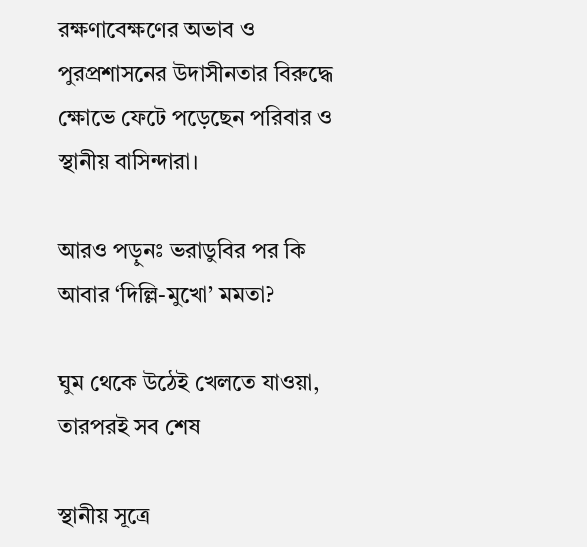রক্ষণাবেক্ষণের অভাব ও পুরপ্রশাসনের উদাসীনতার বিরুদ্ধে ক্ষোভে ফেটে পড়েছেন পরিবার ও স্থানীয় বাসিন্দারা।

আরও পড়ুনঃ ভরাডুবির পর কি আবার ‘দিল্লি-মুখো’ মমতা?

ঘুম থেকে উঠেই খেলতে যাওয়া, তারপরই সব শেষ

স্থানীয় সূত্রে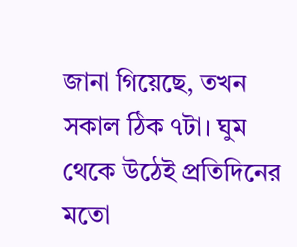জানা গিয়েছে, তখন সকাল ঠিক ৭টা। ঘুম থেকে উঠেই প্রতিদিনের মতো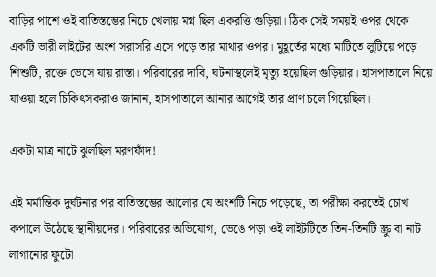বাড়ির পাশে ওই বাতিস্তম্ভের নিচে খেলায় মগ্ন ছিল একরত্তি গুড়িয়া। ঠিক সেই সময়ই ওপর থেকে একটি ভারী লাইটের অংশ সরাসরি এসে পড়ে তার মাথার ওপর। মুহূর্তের মধ্যে মাটিতে লুটিয়ে পড়ে শিশুটি, রক্তে ভেসে যায় রাস্তা। পরিবারের দাবি, ঘটনাস্থলেই মৃত্যু হয়েছিল গুড়িয়ার। হাসপাতালে নিয়ে যাওয়া হলে চিকিৎসকরাও জানান, হাসপাতালে আনার আগেই তার প্রাণ চলে গিয়েছিল।

একটা মাত্র নাটে ঝুলছিল মরণফাঁদ!

এই মর্মান্তিক দুর্ঘটনার পর বাতিস্তম্ভের আলোর যে অংশটি নিচে পড়েছে, তা পরীক্ষা করতেই চোখ কপালে উঠেছে স্থানীয়দের। পরিবারের অভিযোগ, ভেঙে পড়া ওই লাইটটিতে তিন-তিনটি স্ক্রু বা নাট লাগানোর ফুটো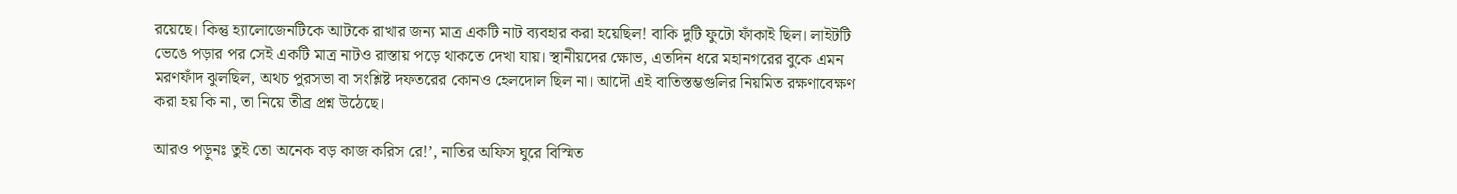রয়েছে। কিন্তু হ্যালোজেনটিকে আটকে রাখার জন্য মাত্র একটি নাট ব্যবহার করা হয়েছিল! বাকি দুটি ফুটো ফাঁকাই ছিল। লাইটটি ভেঙে পড়ার পর সেই একটি মাত্র নাটও রাস্তায় পড়ে থাকতে দেখা যায়। স্থানীয়দের ক্ষোভ, এতদিন ধরে মহানগরের বুকে এমন মরণফাঁদ ঝুলছিল, অথচ পুরসভা বা সংশ্লিষ্ট দফতরের কোনও হেলদোল ছিল না। আদৌ এই বাতিস্তম্ভগুলির নিয়মিত রক্ষণাবেক্ষণ করা হয় কি না, তা নিয়ে তীব্র প্রশ্ন উঠেছে।

আরও পড়ুনঃ তুই তো অনেক বড় কাজ করিস রে!’, নাতির অফিস ঘুরে বিস্মিত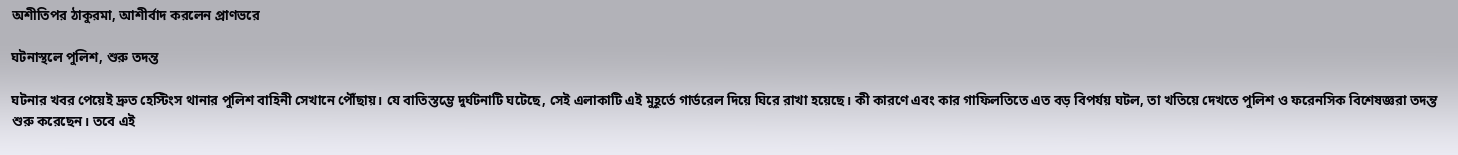অশীতিপর ঠাকুরমা, আশীর্বাদ করলেন প্রাণভরে

ঘটনাস্থলে পুলিশ, শুরু তদন্ত

ঘটনার খবর পেয়েই দ্রুত হেস্টিংস থানার পুলিশ বাহিনী সেখানে পৌঁছায়। যে বাতিস্তম্ভে দুর্ঘটনাটি ঘটেছে, সেই এলাকাটি এই মুহূর্তে গার্ডরেল দিয়ে ঘিরে রাখা হয়েছে। কী কারণে এবং কার গাফিলতিতে এত বড় বিপর্যয় ঘটল, তা খতিয়ে দেখতে পুলিশ ও ফরেনসিক বিশেষজ্ঞরা তদন্ত শুরু করেছেন। তবে এই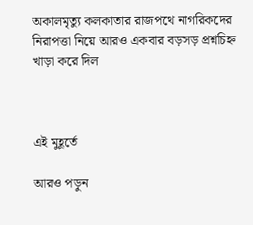অকালমৃত্যু কলকাতার রাজপথে নাগরিকদের নিরাপত্তা নিয়ে আরও একবার বড়সড় প্রশ্নচিহ্ন খাড়া করে দিল



এই মুহূর্তে

আরও পড়ুন